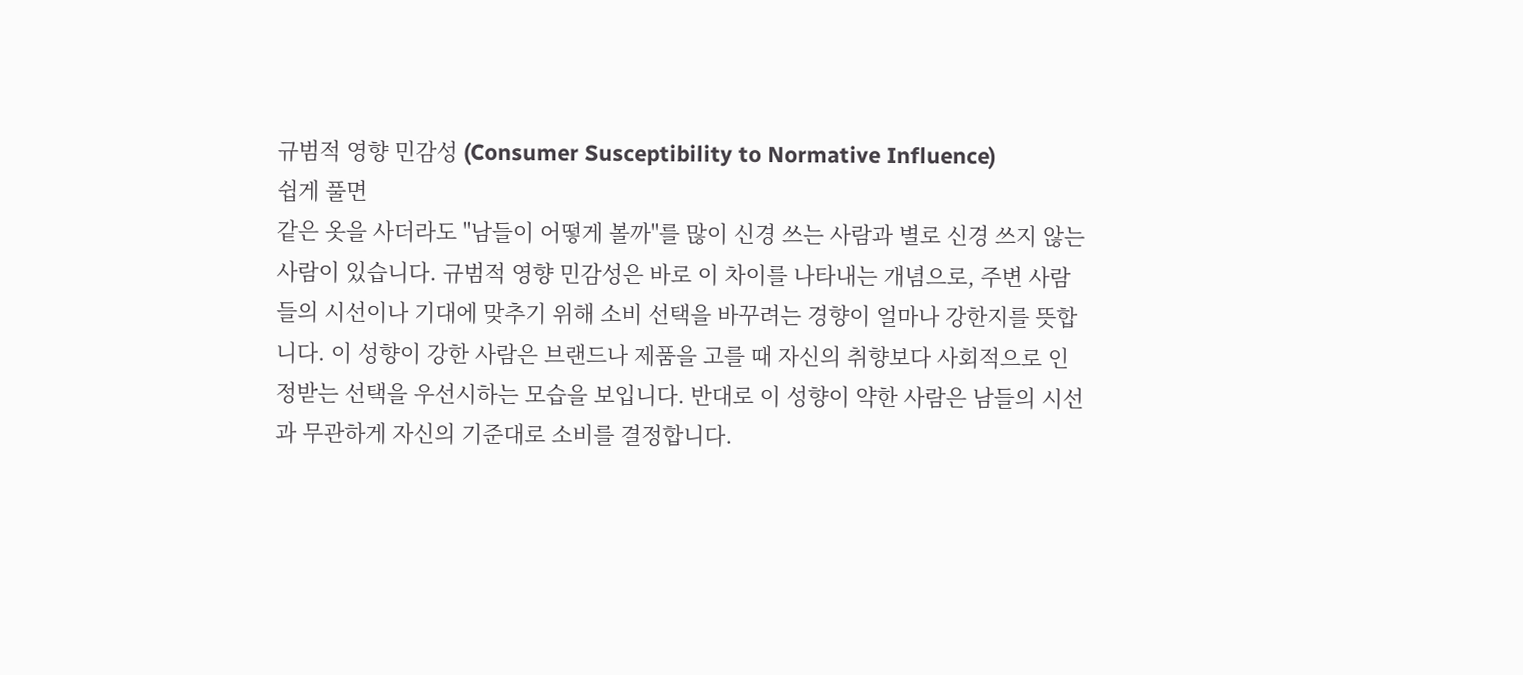규범적 영향 민감성 (Consumer Susceptibility to Normative Influence)
쉽게 풀면
같은 옷을 사더라도 "남들이 어떻게 볼까"를 많이 신경 쓰는 사람과 별로 신경 쓰지 않는 사람이 있습니다. 규범적 영향 민감성은 바로 이 차이를 나타내는 개념으로, 주변 사람들의 시선이나 기대에 맞추기 위해 소비 선택을 바꾸려는 경향이 얼마나 강한지를 뜻합니다. 이 성향이 강한 사람은 브랜드나 제품을 고를 때 자신의 취향보다 사회적으로 인정받는 선택을 우선시하는 모습을 보입니다. 반대로 이 성향이 약한 사람은 남들의 시선과 무관하게 자신의 기준대로 소비를 결정합니다.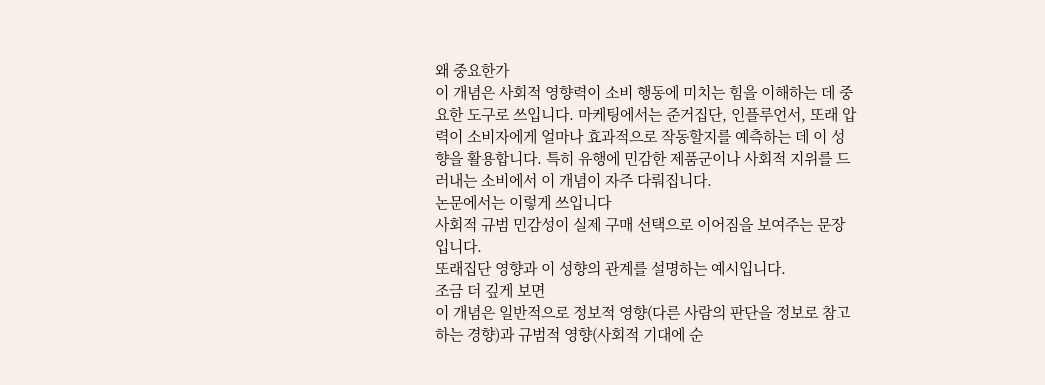왜 중요한가
이 개념은 사회적 영향력이 소비 행동에 미치는 힘을 이해하는 데 중요한 도구로 쓰입니다. 마케팅에서는 준거집단, 인플루언서, 또래 압력이 소비자에게 얼마나 효과적으로 작동할지를 예측하는 데 이 성향을 활용합니다. 특히 유행에 민감한 제품군이나 사회적 지위를 드러내는 소비에서 이 개념이 자주 다뤄집니다.
논문에서는 이렇게 쓰입니다
사회적 규범 민감성이 실제 구매 선택으로 이어짐을 보여주는 문장입니다.
또래집단 영향과 이 성향의 관계를 설명하는 예시입니다.
조금 더 깊게 보면
이 개념은 일반적으로 정보적 영향(다른 사람의 판단을 정보로 참고하는 경향)과 규범적 영향(사회적 기대에 순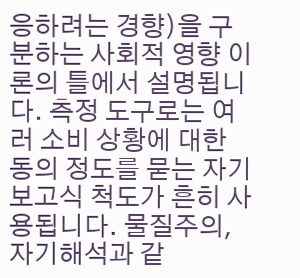응하려는 경향)을 구분하는 사회적 영향 이론의 틀에서 설명됩니다. 측정 도구로는 여러 소비 상황에 대한 동의 정도를 묻는 자기보고식 척도가 흔히 사용됩니다. 물질주의, 자기해석과 같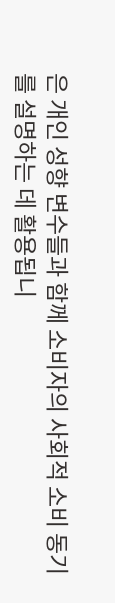은 개인 성향 변수들과 함께 소비자의 사회적 소비 동기를 설명하는 데 활용됩니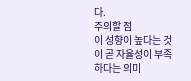다.
주의할 점
이 성향이 높다는 것이 곧 자율성이 부족하다는 의미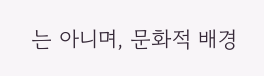는 아니며, 문화적 배경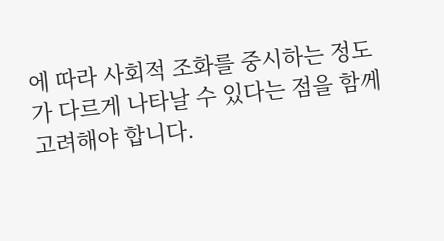에 따라 사회적 조화를 중시하는 정도가 다르게 나타날 수 있다는 점을 함께 고려해야 합니다.